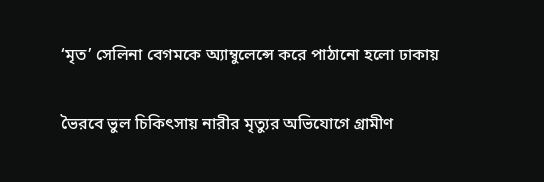‘মৃত’ সেলিনা বেগমকে অ্যাম্বুলেন্সে করে পাঠানো হলো ঢাকায়

ভৈরবে ভুল চিকিৎসায় নারীর মৃত্যুর অভিযোগে গ্রামীণ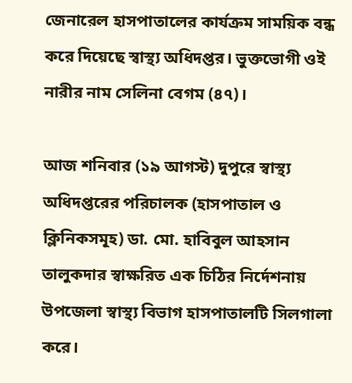জেনারেল হাসপাতালের কার্যক্রম সাময়িক বন্ধ করে দিয়েছে স্বাস্থ্য অধিদপ্তর। ভুক্তভোগী ওই নারীর নাম সেলিনা বেগম (৪৭)।

আজ শনিবার (১৯ আগস্ট) দুপুরে স্বাস্থ্য অধিদপ্তরের পরিচালক (হাসপাতাল ও ক্লিনিকসমূহ) ডা. মো. হাবিবুল আহসান তালুকদার স্বাক্ষরিত এক চিঠির নির্দেশনায় উপজেলা স্বাস্থ্য বিভাগ হাসপাতালটি সিলগালা করে।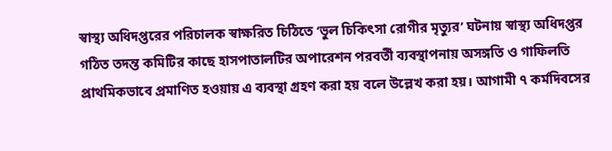স্বাস্থ্য অধিদপ্তরের পরিচালক স্বাক্ষরিত চিঠিতে ‘ভুল চিকিৎসা রোগীর মৃত্যুর’ ঘটনায় স্বাস্থ্য অধিদপ্তর গঠিত তদন্ত কমিটির কাছে হাসপাতালটির অপারেশন পরবর্তী ব্যবস্থাপনায় অসঙ্গতি ও গাফিলতি প্রাথমিকভাবে প্রমাণিত হওয়ায় এ ব্যবস্থা গ্রহণ করা হয় বলে উল্লেখ করা হয়। আগামী ৭ কর্মদিবসের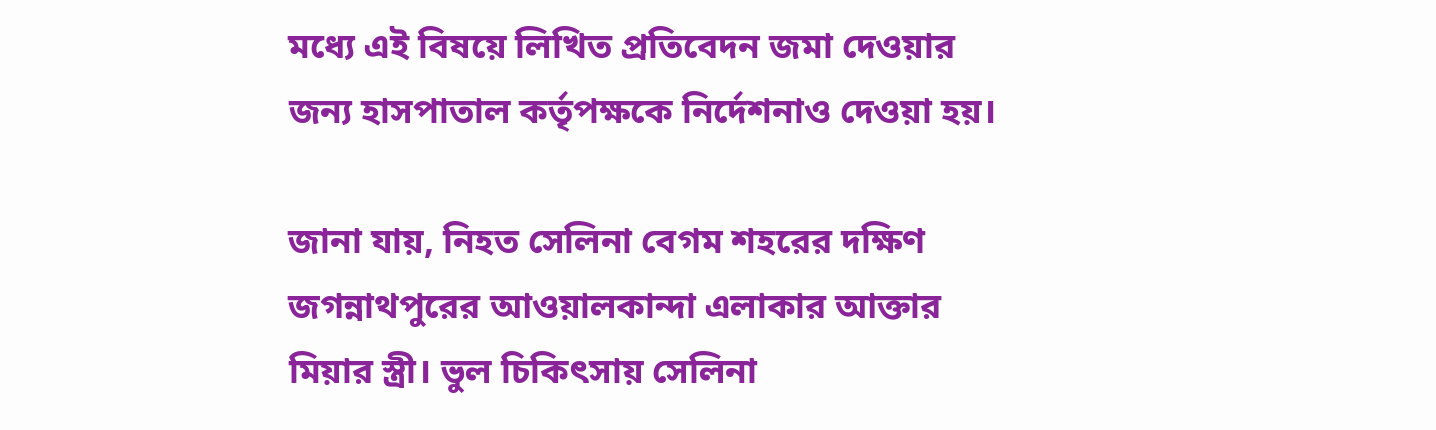মধ্যে এই বিষয়ে লিখিত প্রতিবেদন জমা দেওয়ার জন্য হাসপাতাল কর্তৃপক্ষকে নির্দেশনাও দেওয়া হয়।

জানা যায়, নিহত সেলিনা বেগম শহরের দক্ষিণ জগন্নাথপুরের আওয়ালকান্দা এলাকার আক্তার মিয়ার স্ত্রী। ভুল চিকিৎসায় সেলিনা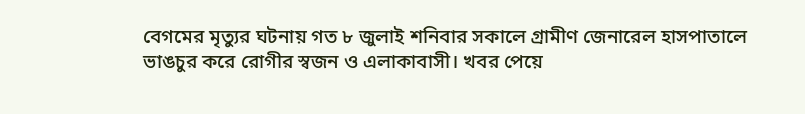বেগমের মৃত্যুর ঘটনায় গত ৮ জুলাই শনিবার সকালে গ্রামীণ জেনারেল হাসপাতালে ভাঙচুর করে রোগীর স্বজন ও এলাকাবাসী। খবর পেয়ে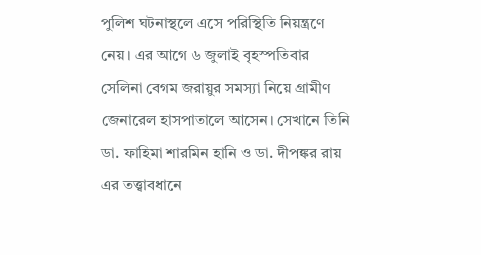পুলিশ ঘটনাস্থলে এসে পরিস্থিতি নিয়ন্ত্রণে নেয়। এর আগে ৬ জুলাই বৃহস্পতিবার সেলিনা বেগম জরায়ুর সমস্যা নিয়ে গ্রামীণ জেনারেল হাসপাতালে আসেন। সেখানে তিনি ডা. ফাহিমা শারমিন হানি ও ডা. দীপঙ্কর রায় এর তত্ত্বাবধানে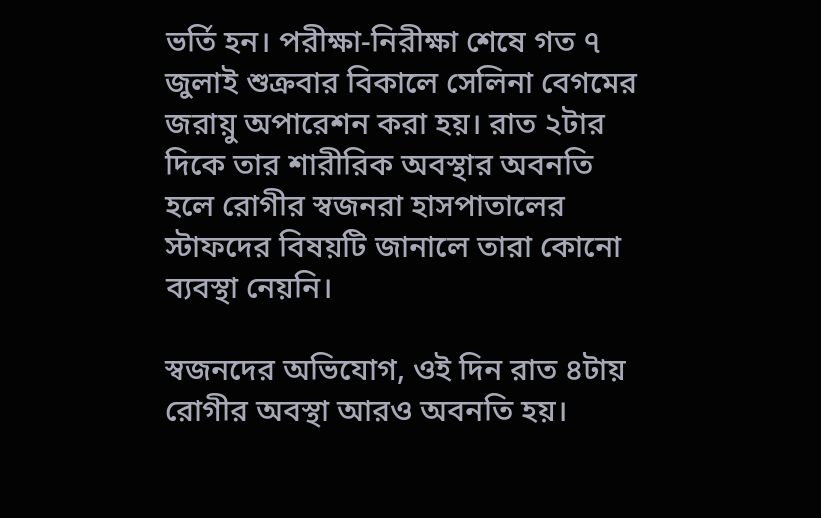ভর্তি হন। পরীক্ষা-নিরীক্ষা শেষে গত ৭ জুলাই শুক্রবার বিকালে সেলিনা বেগমের জরায়ু অপারেশন করা হয়। রাত ২টার দিকে তার শারীরিক অবস্থার অবনতি হলে রোগীর স্বজনরা হাসপাতালের স্টাফদের বিষয়টি জানালে তারা কোনো ব্যবস্থা নেয়নি।

স্বজনদের অভিযোগ, ওই দিন রাত ৪টায় রোগীর অবস্থা আরও অবনতি হয়।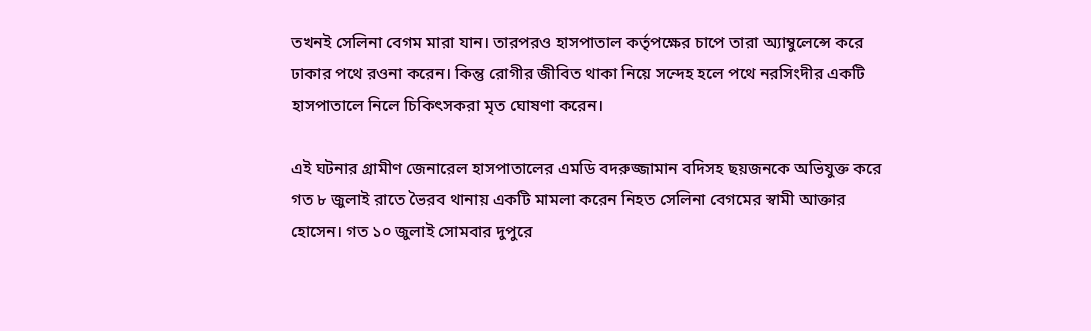তখনই সেলিনা বেগম মারা যান। তারপরও হাসপাতাল কর্তৃপক্ষের চাপে তারা অ্যাম্বুলেন্সে করে ঢাকার পথে রওনা করেন। কিন্তু রোগীর জীবিত থাকা নিয়ে সন্দেহ হলে পথে নরসিংদীর একটি হাসপাতালে নিলে চিকিৎসকরা মৃত ঘোষণা করেন।

এই ঘটনার গ্রামীণ জেনারেল হাসপাতালের এমডি বদরুজ্জামান বদিসহ ছয়জনকে অভিযুক্ত করে গত ৮ জুলাই রাতে ভৈরব থানায় একটি মামলা করেন নিহত সেলিনা বেগমের স্বামী আক্তার হোসেন। গত ১০ জুলাই সোমবার দুপুরে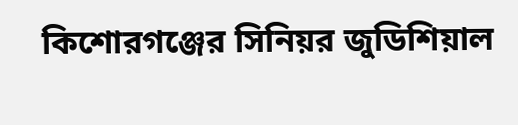কিশোরগঞ্জের সিনিয়র জুডিশিয়াল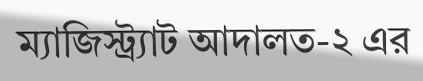ম্যাজিস্ট্র্যাট আদালত-২ এর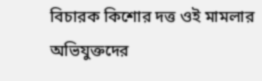বিচারক কিশোর দত্ত ওই মামলার অভিযুক্তদের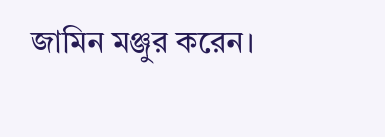জামিন মঞ্জুর করেন।